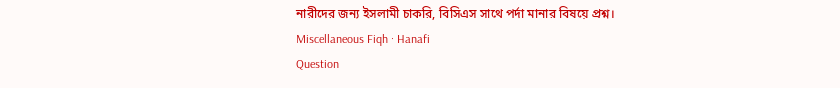নারীদের জন্য ইসলামী চাকরি, বিসিএস সাথে পর্দা মানার বিষয়ে প্রশ্ন।
Miscellaneous Fiqh · Hanafi
Question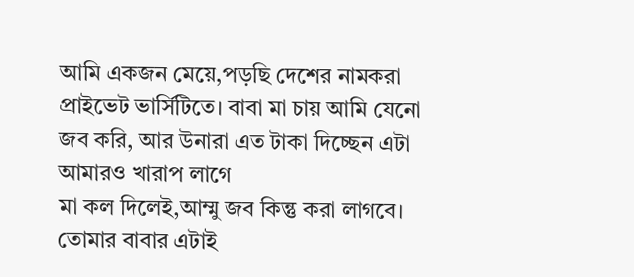আমি একজন মেয়ে,পড়ছি দেশের নামকরা প্রাইভেট ভার্সিটিতে। বাবা মা চায় আমি যেনো জব করি, আর উনারা এত টাকা দিচ্ছেন এটা আমারও খারাপ লাগে
মা কল দিলেই,আম্মু জব কিন্তু করা লাগবে। তোমার বাবার এটাই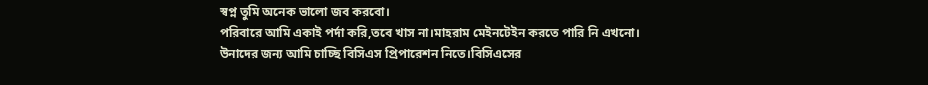স্বপ্ন তুমি অনেক ভালো জব করবো।
পরিবারে আমি একাই পর্দা করি,তবে খাস না।মাহরাম মেইনটেইন করতে পারি নি এখনো।
উনাদের জন্য আমি চাচ্ছি বিসিএস প্রিপারেশন নিতে।বিসিএসের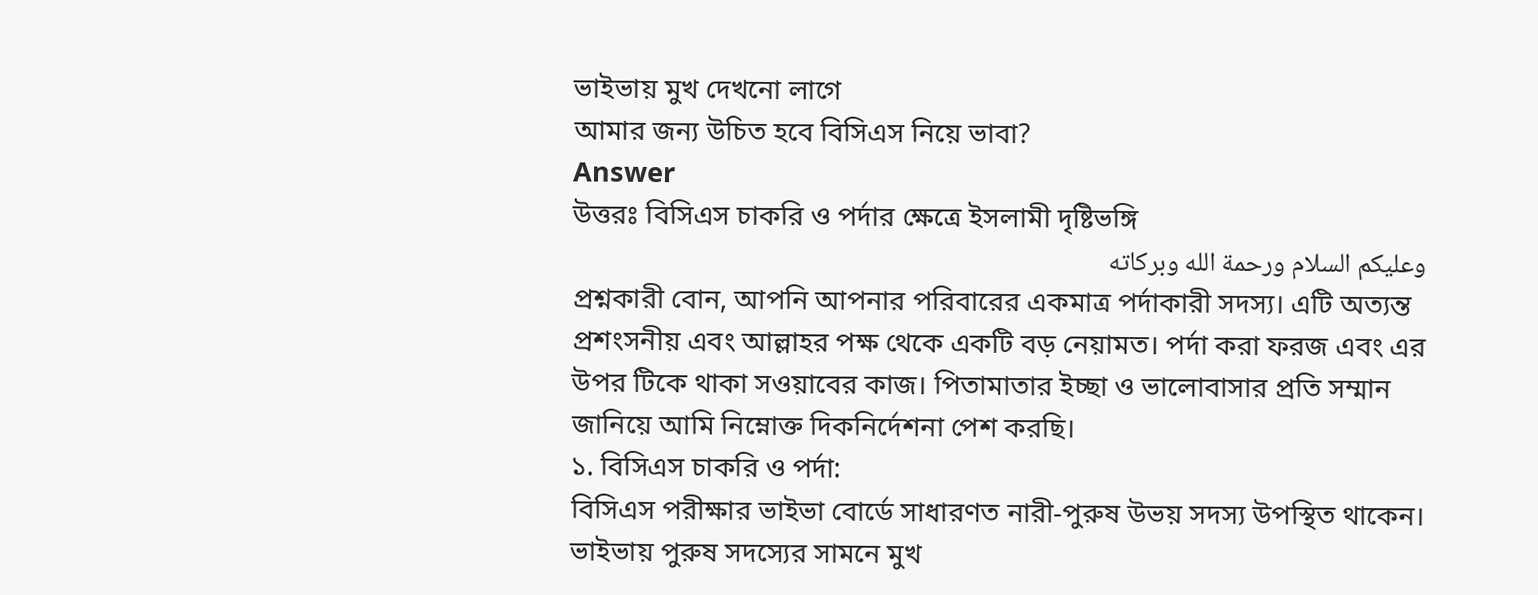ভাইভায় মুখ দেখনো লাগে
আমার জন্য উচিত হবে বিসিএস নিয়ে ভাবা?
Answer
উত্তরঃ বিসিএস চাকরি ও পর্দার ক্ষেত্রে ইসলামী দৃষ্টিভঙ্গি
وعليكم السلام ورحمة الله وبركاته
প্রশ্নকারী বোন, আপনি আপনার পরিবারের একমাত্র পর্দাকারী সদস্য। এটি অত্যন্ত প্রশংসনীয় এবং আল্লাহর পক্ষ থেকে একটি বড় নেয়ামত। পর্দা করা ফরজ এবং এর উপর টিকে থাকা সওয়াবের কাজ। পিতামাতার ইচ্ছা ও ভালোবাসার প্রতি সম্মান জানিয়ে আমি নিম্নোক্ত দিকনির্দেশনা পেশ করছি।
১. বিসিএস চাকরি ও পর্দা:
বিসিএস পরীক্ষার ভাইভা বোর্ডে সাধারণত নারী-পুরুষ উভয় সদস্য উপস্থিত থাকেন। ভাইভায় পুরুষ সদস্যের সামনে মুখ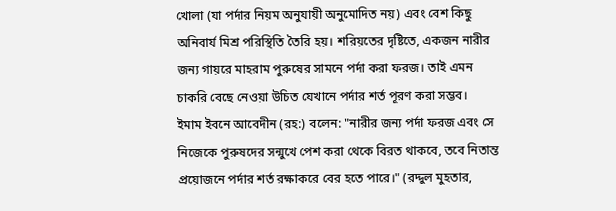খোলা (যা পর্দার নিয়ম অনুযায়ী অনুমোদিত নয়) এবং বেশ কিছু অনিবার্য মিশ্র পরিস্থিতি তৈরি হয়। শরিয়তের দৃষ্টিতে, একজন নারীর জন্য গায়রে মাহরাম পুরুষের সামনে পর্দা করা ফরজ। তাই এমন চাকরি বেছে নেওয়া উচিত যেখানে পর্দার শর্ত পূরণ করা সম্ভব।
ইমাম ইবনে আবেদীন (রহ:) বলেন: "নারীর জন্য পর্দা ফরজ এবং সে নিজেকে পুরুষদের সন্মুখে পেশ করা থেকে বিরত থাকবে, তবে নিতান্ত প্রয়োজনে পর্দার শর্ত রক্ষাকরে বের হতে পারে।" (রদ্দুল মুহতার,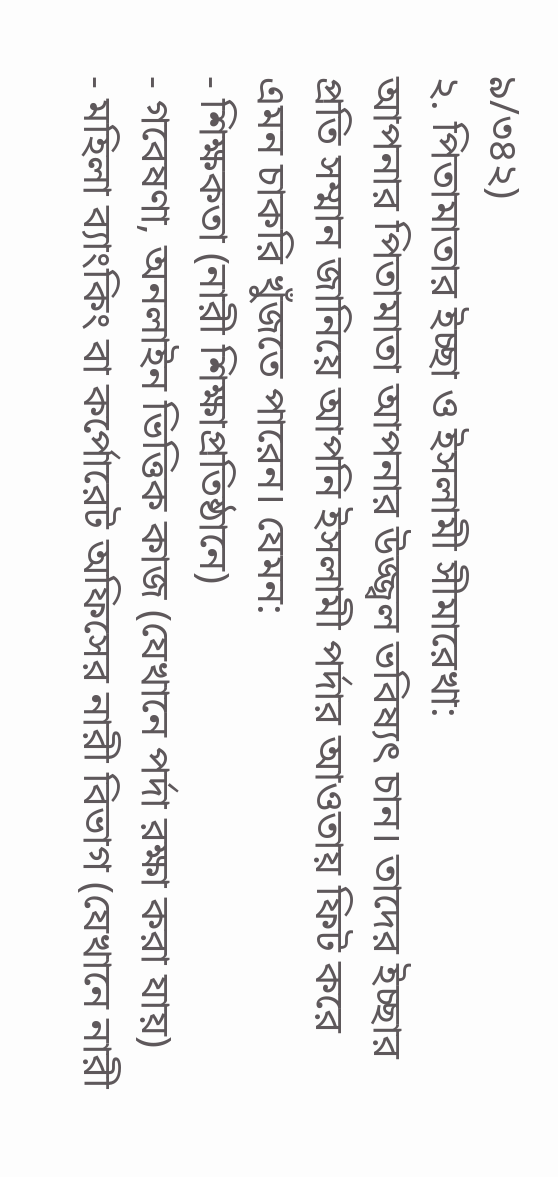৯/৩৪২)
২. পিতামাতার ইচ্ছা ও ইসলামী সীমারেখা:
আপনার পিতামাতা আপনার উজ্জ্বল ভবিষ্যৎ চান। তাদের ইচ্ছার প্রতি সম্মান জানিয়ে আপনি ইসলামী পর্দার আওতায় ফিট করে এমন চাকরি খুঁজতে পারেন। যেমন:
- শিক্ষকতা (নারী শিক্ষাপ্রতিষ্ঠানে)
- গবেষণা, অনলাইন ভিত্তিক কাজ (যেখানে পর্দা রক্ষা করা যায়)
- মহিলা ব্যাংকিং বা কর্পোরেট অফিসের নারী বিভাগ (যেখানে নারী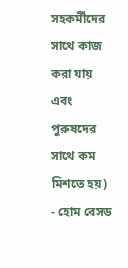সহকর্মীদের সাথে কাজ করা যায় এবং পুরুষদের সাথে কম মিশতে হয়)
- হোম বেসড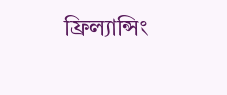ফ্রিল্যান্সিং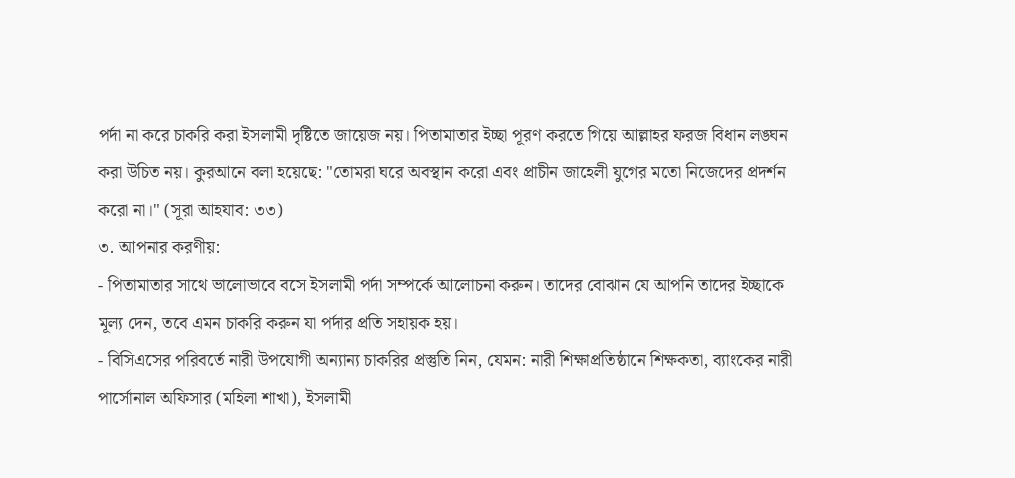পর্দা না করে চাকরি করা ইসলামী দৃষ্টিতে জায়েজ নয়। পিতামাতার ইচ্ছা পূরণ করতে গিয়ে আল্লাহর ফরজ বিধান লঙ্ঘন করা উচিত নয়। কুরআনে বলা হয়েছে: "তোমরা ঘরে অবস্থান করো এবং প্রাচীন জাহেলী যুগের মতো নিজেদের প্রদর্শন করো না।" (সূরা আহযাব: ৩৩)
৩. আপনার করণীয়:
- পিতামাতার সাথে ভালোভাবে বসে ইসলামী পর্দা সম্পর্কে আলোচনা করুন। তাদের বোঝান যে আপনি তাদের ইচ্ছাকে মূল্য দেন, তবে এমন চাকরি করুন যা পর্দার প্রতি সহায়ক হয়।
- বিসিএসের পরিবর্তে নারী উপযোগী অন্যান্য চাকরির প্রস্তুতি নিন, যেমন: নারী শিক্ষাপ্রতিষ্ঠানে শিক্ষকতা, ব্যাংকের নারী পার্সোনাল অফিসার (মহিলা শাখা), ইসলামী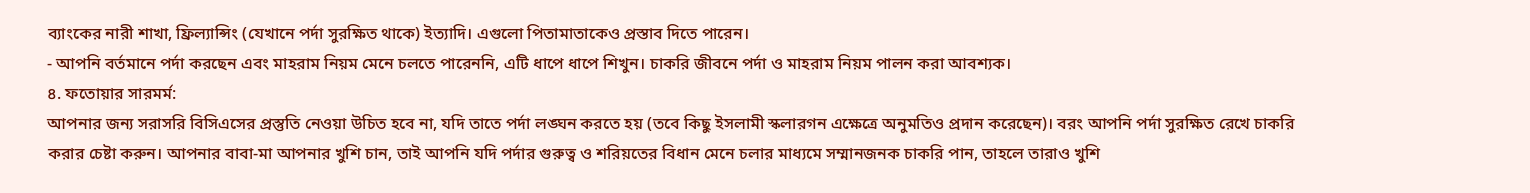ব্যাংকের নারী শাখা, ফ্রিল্যান্সিং (যেখানে পর্দা সুরক্ষিত থাকে) ইত্যাদি। এগুলো পিতামাতাকেও প্রস্তাব দিতে পারেন।
- আপনি বর্তমানে পর্দা করছেন এবং মাহরাম নিয়ম মেনে চলতে পারেননি, এটি ধাপে ধাপে শিখুন। চাকরি জীবনে পর্দা ও মাহরাম নিয়ম পালন করা আবশ্যক।
৪. ফতোয়ার সারমর্ম:
আপনার জন্য সরাসরি বিসিএসের প্রস্তুতি নেওয়া উচিত হবে না, যদি তাতে পর্দা লঙ্ঘন করতে হয় (তবে কিছু ইসলামী স্কলারগন এক্ষেত্রে অনুমতিও প্রদান করেছেন)। বরং আপনি পর্দা সুরক্ষিত রেখে চাকরি করার চেষ্টা করুন। আপনার বাবা-মা আপনার খুশি চান, তাই আপনি যদি পর্দার গুরুত্ব ও শরিয়তের বিধান মেনে চলার মাধ্যমে সম্মানজনক চাকরি পান, তাহলে তারাও খুশি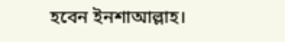হবেন ইনশাআল্লাহ।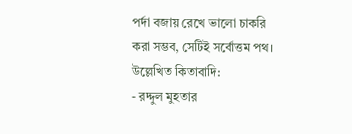পর্দা বজায় রেখে ভালো চাকরি করা সম্ভব, সেটিই সর্বোত্তম পথ।
উল্লেখিত কিতাবাদি:
- রদ্দুল মুহতার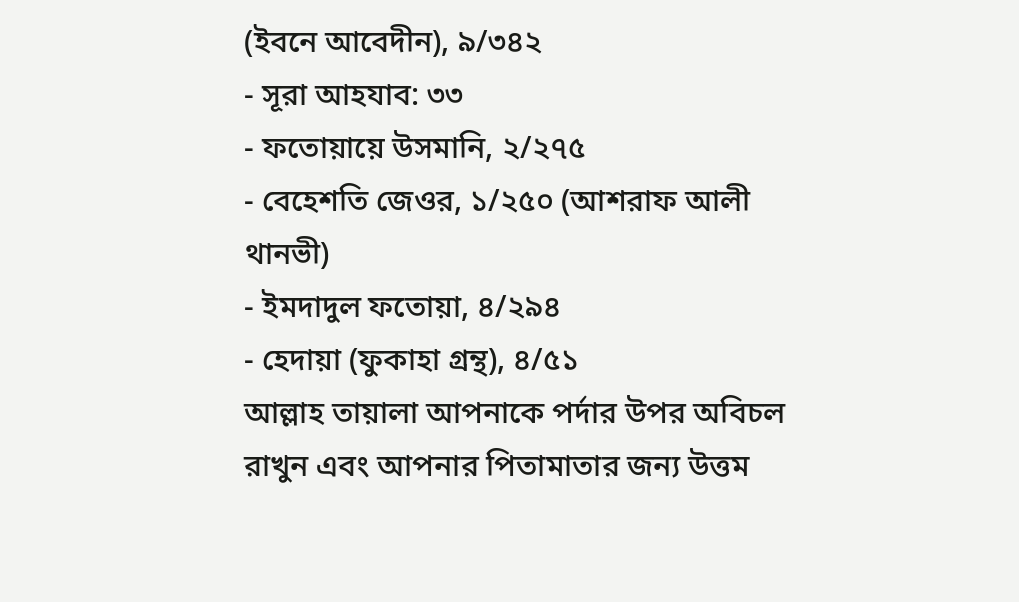(ইবনে আবেদীন), ৯/৩৪২
- সূরা আহযাব: ৩৩
- ফতোয়ায়ে উসমানি, ২/২৭৫
- বেহেশতি জেওর, ১/২৫০ (আশরাফ আলী থানভী)
- ইমদাদুল ফতোয়া, ৪/২৯৪
- হেদায়া (ফুকাহা গ্রন্থ), ৪/৫১
আল্লাহ তায়ালা আপনাকে পর্দার উপর অবিচল রাখুন এবং আপনার পিতামাতার জন্য উত্তম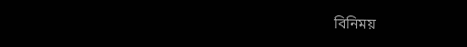বিনিময়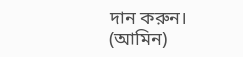দান করুন। (আমিন)